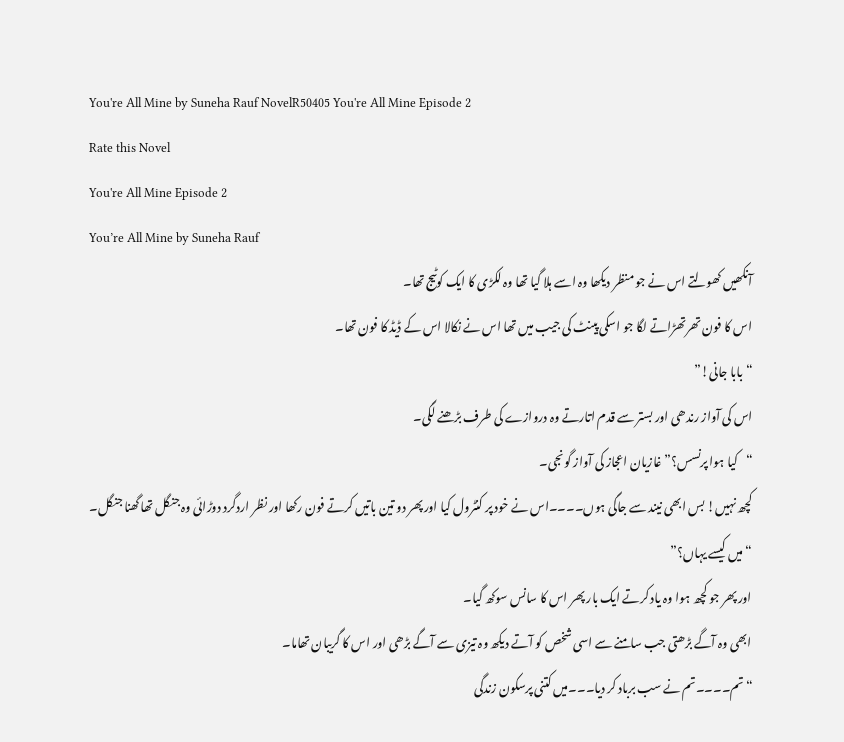You're All Mine by Suneha Rauf NovelR50405 You're All Mine Episode 2
Rate this Novel
You're All Mine Episode 2
You’re All Mine by Suneha Rauf
آنکھیں کھولتے اس نے جو منظر دیکھا وہ اسے ہلا گیا تھا وہ لکڑی کا ایک کوٹیج تھا۔
اس کا فون تھرتھڑاتے لگا جو اسکی پینٹ کی جیب میں تھا اس نے نکالا اس کے ڈیڈ کا فون تھا۔
“بابا جانی!”
اس کی آواز رندھی اور بستر سے قدم اتارتے وہ دروازے کی طرف بڑھنے لگی۔
“کیا ہوا پرنسس؟” غازیان اعجاز کی آواز گونجی۔
کچھ نہیں! بس ابھی نیند سے جاگی ہوں۔۔۔۔اس نے خود پر کنٹرول کیا اور پھر دو تین باتیں کرتے فون رکھا اور نظر اردگرد دوڑائی وہ جنگل تھا گھنا جنگل۔
“میں کیسے یہاں؟”
اور پھر جو کچھ ہوا وہ یاد کرتے ایک بار پھر اس کا سانس سوکھ گیا۔
ابھی وہ آگے بڑھتی جب سامنے سے اسی شخص کو آتے دیکھ وہ تیزی سے آگے بڑھی اور اس کا گریبان تھاما۔
“تم۔۔۔۔تم نے سب برباد کر دیا۔۔۔میں کتنی پرسکون زندگی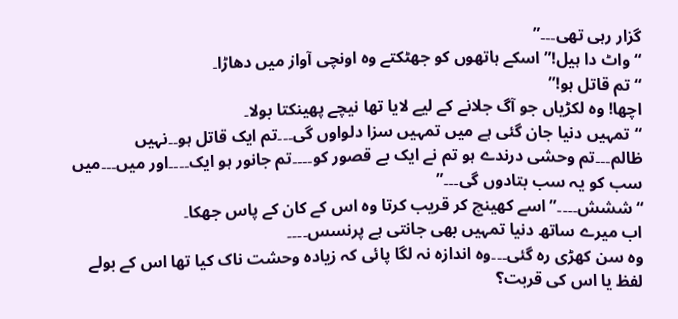گزار رہی تھی۔۔۔”
“واٹ دا ہیل!” اسکے ہاتھوں کو جھٹکتے وہ اونچی آواز میں دھاڑا۔
“تم قاتل ہو!”
اچھا! وہ لکڑیاں جو آگ جلانے کے لیے لایا تھا نیچے پھینکتا بولا۔
“تمہیں دنیا جان گئی ہے میں تمہیں سزا دلواوں گی۔۔۔تم ایک قاتل ہو۔۔نہیں ظالم۔۔۔تم وحشی درندے ہو تم نے ایک بے قصور کو۔۔۔۔تم جانور ہو ایک۔۔۔۔اور میں۔۔۔میں سب کو یہ سب بتادوں گی۔۔۔”
“ششش۔۔۔۔”اسے کھینچ کر قریب کرتا وہ اس کے کان کے پاس جھکا۔
اب میرے ساتھ دنیا تمہیں بھی جانتی ہے پرنسس۔۔۔۔
وہ سن کھڑی رہ گئی۔۔۔وہ اندازہ نہ لگا پائی کہ زیادہ وحشت ناک کیا تھا اس کے بولے لفظ یا اس کی قربت؟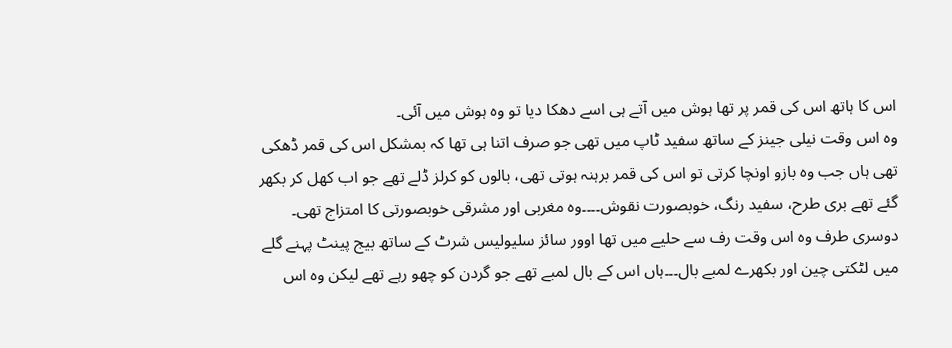اس کا ہاتھ اس کی قمر پر تھا ہوش میں آتے ہی اسے دھکا دیا تو وہ ہوش میں آئی۔
وہ اس وقت نیلی جینز کے ساتھ سفید ٹاپ میں تھی جو صرف اتنا ہی تھا کہ بمشکل اس کی قمر ڈھکی تھی ہاں جب وہ بازو اونچا کرتی تو اس کی قمر برہنہ ہوتی تھی، بالوں کو کرلز ڈلے تھے جو اب کھل کر بکھر گئے تھے بری طرح، سفید رنگ، خوبصورت نقوش۔۔۔۔وہ مغربی اور مشرقی خوبصورتی کا امتزاج تھی۔
دوسری طرف وہ اس وقت رف سے حلیے میں تھا اوور سائز سلیولیس شرٹ کے ساتھ بیج پینٹ پہنے گلے میں لٹکتی چین اور بکھرے لمبے بال۔۔۔ہاں اس کے بال لمبے تھے جو گردن کو چھو رہے تھے لیکن وہ اس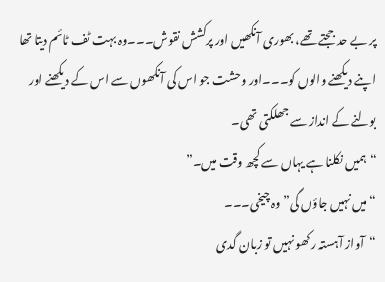پر بے حد ججتے تھے، بھوری آنکھیں اور پرکشش نقوش۔۔۔وہ بہت ٹف ٹائم دیتا تھا اپنے دیکھنے والوں کو۔۔۔اور وحشت جو اس کی آنکھوں سے اس کے دیکھنے اور بولنے کے انداز سے جھلکتی تھی۔
“ہمیں نکلنا ہے یہاں سے کچھ وقت میں۔”
“میں نہیں جاؤں گی” وہ چیخی۔۔۔
“آواز آہستہ رکھو نہیں تو زبان گدی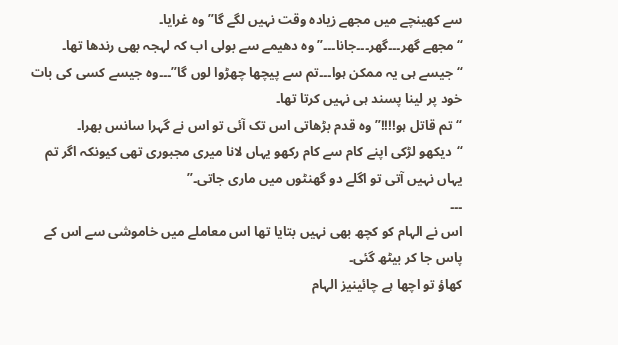سے کھینچے میں مجھے زیادہ وقت نہیں لگے گا” وہ غرایا۔
“مجھے گھر۔۔۔گھر۔۔۔جانا۔۔۔”وہ دھیمے سے بولی اب کہ لہجہ بھی رندھا تھا۔
“جیسے ہی یہ ممکن ہوا۔۔۔تم سے پیچھا چھڑوا لوں گا”۔۔۔وہ جیسے کسی کی بات خود پر لینا پسند ہی نہیں کرتا تھا۔
“تم قاتل ہو!!!!” وہ قدم بڑھاتی اس تک آئی تو اس نے گہرا سانس بھرا۔
“دیکھو لڑکی اپنے کام سے کام رکھو یہاں لانا میری مجبوری تھی کیونکہ اگر تم یہاں نہیں آتی تو اگلے دو گھنٹوں میں ماری جاتی۔”
۔۔۔
اس نے الہام کو کچھ بھی نہیں بتایا تھا اس معاملے میں خاموشی سے اس کے پاس جا کر بیٹھ گئی۔
کھاؤ تو اچھا ہے چائینیز الہام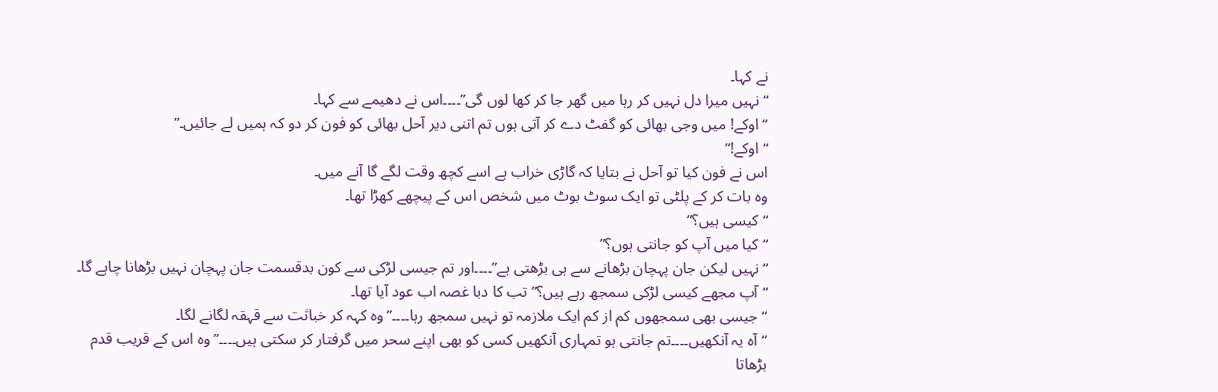نے کہا۔
“نہیں میرا دل نہیں کر رہا میں گھر جا کر کھا لوں گی”۔۔۔۔اس نے دھیمے سے کہا۔
“اوکے! میں وجی بھائی کو گفٹ دے کر آتی ہوں تم اتنی دیر آحل بھائی کو فون کر دو کہ ہمیں لے جائیں۔”
“اوکے!”
اس نے فون کیا تو آحل نے بتایا کہ گاڑی خراب ہے اسے کچھ وقت لگے گا آنے میں۔
وہ بات کر کے پلٹی تو ایک سوٹ بوٹ میں شخص اس کے پیچھے کھڑا تھا۔
“کیسی ہیں؟”
“کیا میں آپ کو جانتی ہوں؟”
“نہیں لیکن جان پہچان بڑھانے سے ہی بڑھتی ہے”۔۔۔۔اور تم جیسی لڑکی سے کون بدقسمت جان پہچان نہیں بڑھانا چاہے گا۔
“آپ مجھے کیسی لڑکی سمجھ رہے ہیں؟” تب کا دبا غصہ اب عود آیا تھا۔
“جیسی بھی سمجھوں کم از کم ایک ملازمہ تو نہیں سمجھ رہا۔۔۔۔”وہ کہہ کر خباثت سے قہقہ لگانے لگا۔
“آہ یہ آنکھیں۔۔۔۔تم جانتی ہو تمہاری آنکھیں کسی کو بھی اپنے سحر میں گرفتار کر سکتی ہیں۔۔۔۔”وہ اس کے قریب قدم بڑھاتا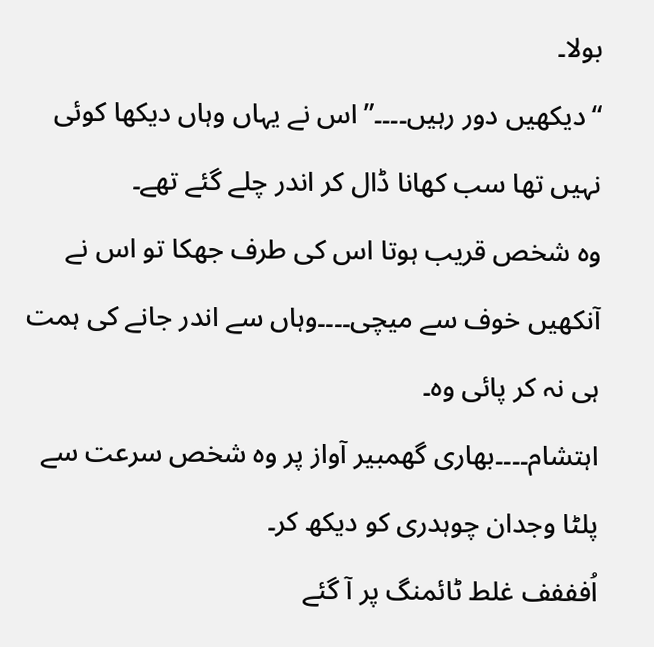بولا۔
“دیکھیں دور رہیں۔۔۔۔”اس نے یہاں وہاں دیکھا کوئی نہیں تھا سب کھانا ڈال کر اندر چلے گئے تھے۔
وہ شخص قریب ہوتا اس کی طرف جھکا تو اس نے آنکھیں خوف سے میچی۔۔۔۔وہاں سے اندر جانے کی ہمت ہی نہ کر پائی وہ۔
اہتشام۔۔۔۔بھاری گھمبیر آواز پر وہ شخص سرعت سے پلٹا وجدان چوہدری کو دیکھ کر۔
اُفففف غلط ٹائمنگ پر آ گئے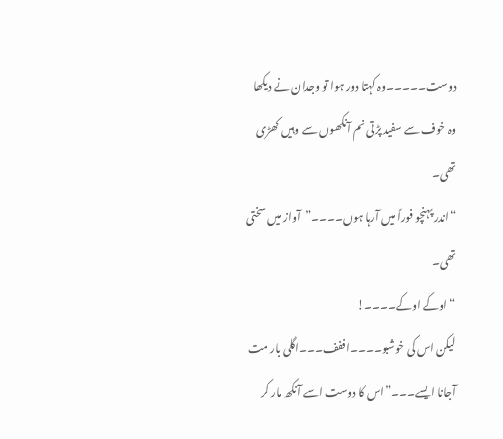دوست۔۔۔۔۔وہ کہتا دور ہوا تو وجدان نے دیکھا وہ خوف سے سفید پڑتی نم آنکھوں سے وہیں کھڑی تھی۔
“اندر پہنچو فوراً میں آرہا ہوں۔۔۔۔”آواز میں سختی تھی۔
“اوکے اوکے۔۔۔۔!
لیکن اس کی خوشبو۔۔۔۔اففف۔۔۔اگلی بار مت آجانا ایسے۔۔۔”اس کا دوست اسے آنکھ مار کر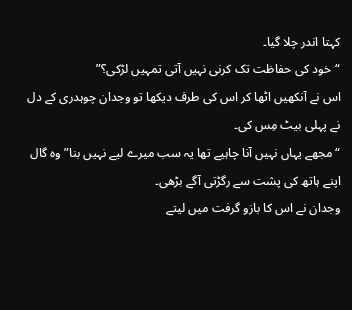کہتا اندر چلا گیا۔
“خود کی حفاظت تک کرنی نہیں آتی تمہیں لڑکی؟”
اس نے آنکھیں اٹھا کر اس کی طرف دیکھا تو وجدان چوہدری کے دل نے پہلی بیٹ مِس کی۔
“مجھے یہاں نہیں آنا چاہیے تھا یہ سب میرے لیے نہیں بنا” وہ گال اپنے ہاتھ کی پشت سے رگڑتی آگے بڑھی۔
وجدان نے اس کا بازو گرفت میں لیتے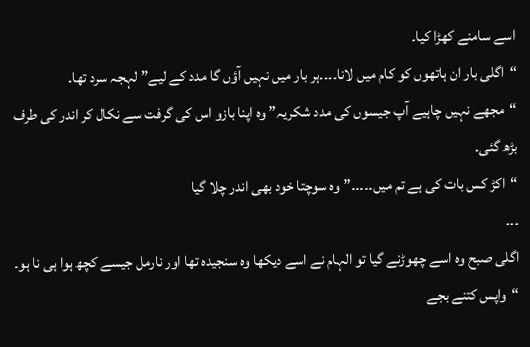اسے سامنے کھڑا کیا۔
“اگلی بار ان ہاتھوں کو کام میں لانا۔۔۔۔ہر بار میں نہیں آؤں گا مدد کے لیے” لہجہ سرد تھا۔
“مجھے نہیں چاہیے آپ جیسوں کی مدد شکریہ” وہ اپنا بازو اس کی گرفت سے نکال کر اندر کی طرف بڑھ گئی۔
“اکڑ کس بات کی ہے تم میں۔۔۔۔۔”وہ سوچتا خود بھی اندر چلا گیا
۔۔۔
اگلی صبح وہ اسے چھوڑنے گیا تو الہام نے اسے دیکھا وہ سنجیدہ تھا اور نارمل جیسے کچھ ہوا ہی نا ہو۔
“واپس کتنے بجے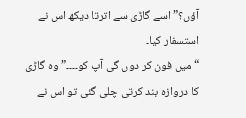آؤں؟” اسے گاڑی سے اترتا دیکھ اس نے استسفار کیا۔
“میں فون کر دوں گی آپ کو۔۔۔۔” وہ گاڑی کا دروازہ بند کرتی چلی گئی تو اس نے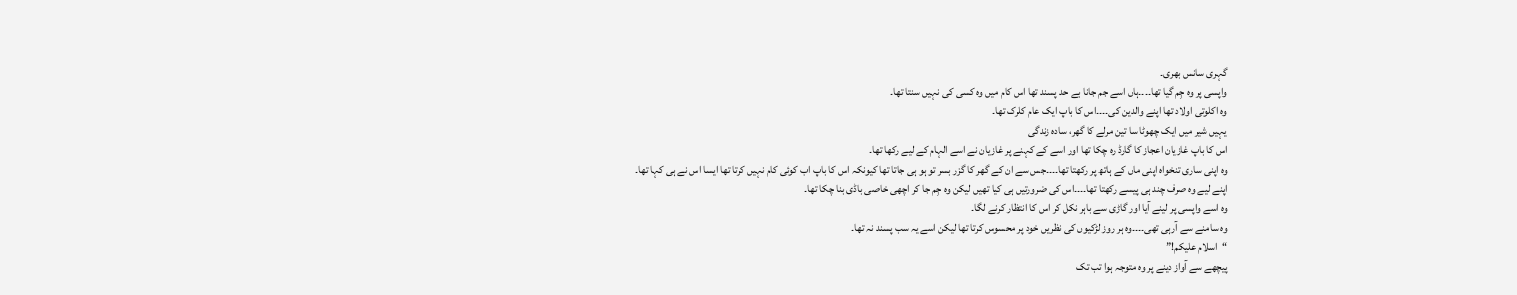گہری سانس بھری۔
واپسی پر وہ جِم گیا تھا۔۔۔۔ہاں اسے جم جانا بے حد پسند تھا اس کام میں وہ کسی کی نہیں سنتا تھا۔
وہ اکلوتی اولاد تھا اپنے والدین کی۔۔۔۔اس کا باپ ایک عام کلرک تھا۔
یہیں شیر میں ایک چھوٹا سا تین مرلے کا گھر، سادہ زندگی
اس کا باپ غازیان اعجاز کا گارڈ رہ چکا تھا اور اسے کے کہنے پر غازیان نے اسے الہام کے لیے رکھا تھا۔
وہ اپنی ساری تنخواہ اپنی ماں کے ہاتھ پر رکھتا تھا۔۔۔۔جس سے ان کے گھر کا گزر بسر تو ہو ہی جاتا تھا کیونکہ اس کا باپ اب کوئی کام نہیں کرتا تھا ایسا اس نے ہی کہا تھا۔
اپنے لیے وہ صرف چند ہی پیسے رکھتا تھا۔۔۔۔اس کی ضرورتیں ہی کیا تھیں لیکن وہ جِم جا کر اچھی خاصی باڈی بنا چکا تھا۔
وہ اسے واپسی پر لینے آیا اور گاڑی سے باہر نکل کر اس کا انتظار کرنے لگا۔
وہ سامنے سے آرہی تھی۔۔۔۔وہ ہر روز لڑکیوں کی نظریں خود پر محسوس کرتا تھا لیکن اسے یہ سب پسند نہ تھا۔
“اسلام علیکم!”
پیچھے سے آواز دینے پر وہ متوجہ ہوا تب تک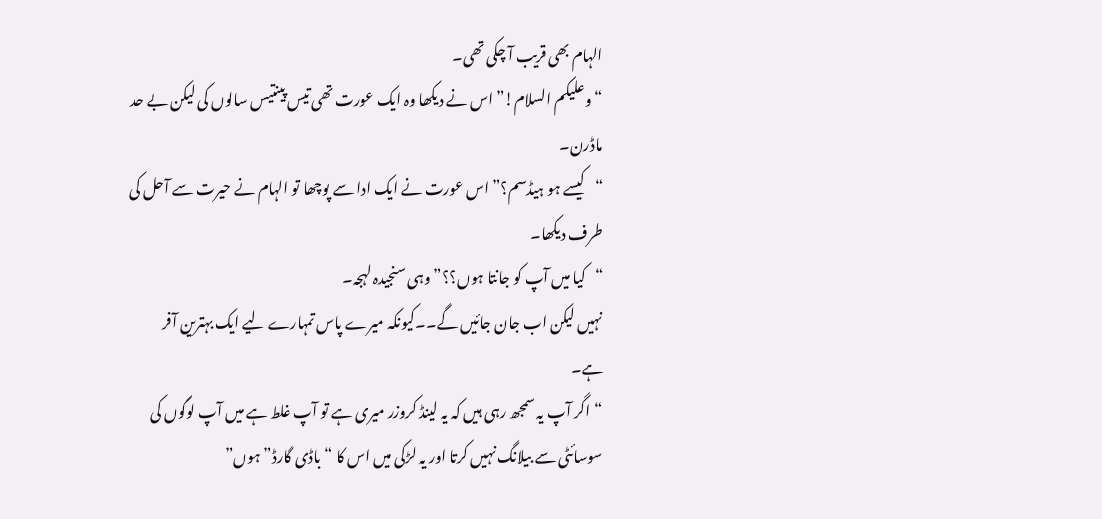الہام بھی قریب آ چکی تھی۔
“وعلیکم السلام!” اس نے دیکھا وہ ایک عورت تھی تیس پینتیس سالوں کی لیکن بے حد ماڈرن۔
“کیسے ہو ہیڈسم؟” اس عورت نے ایک ادا سے پوچھا تو الہام نے حیرت سے آحل کی طرف دیکھا۔
“کیا میں آپ کو جانتا ہوں؟؟” وہی سنجیدہ لہجہ۔
نہیں لیکن اب جان جائیں گے۔۔کیونکہ میرے پاس تمہارے لیے ایک بہترین آفر ہے۔
“اگر آپ یہ سمجھ رہی ہیں کہ یہ لینڈ کروزر میری ہے تو آپ غلط ہے میں آپ لوگوں کی سوسائٹی سے بیلانگ نہیں کرتا اور یہ لڑکی میں اس کا “باڈی گارڈ” ہوں”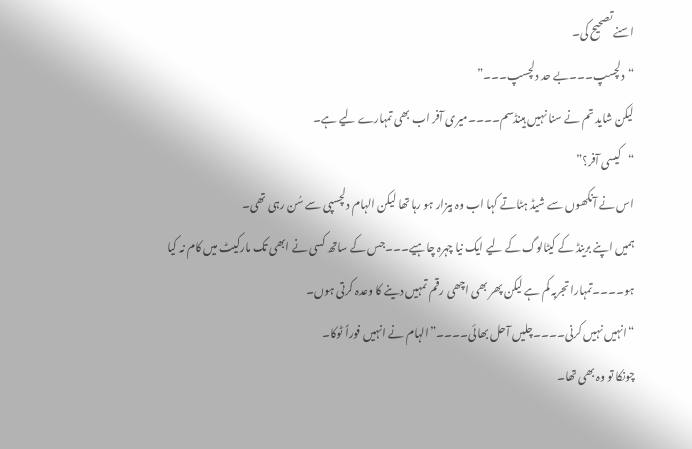اسنے تصحیح کی۔
“دلچسپ۔۔۔بے حد دلچسپ۔۔۔”
لیکن شاید تم نے سنا نہیں ہینڈسم۔۔۔۔میری آفر اب بھی تمہارے لیے ہے۔
“کیسی آفر؟”
اس نے آنکھوں سے شیڈ ہٹاتے کہا اب وہ بیزار ہو رہا تھا لیکن الہام دلچسپی سے سُن رہی تھی۔
ہمیں اپنے برینڈ کے کیٹالوگ کے لیے ایک نیا چہرہ چاہیے۔۔۔جس کے ساتھ کسی نے ابھی تک مارکیٹ میں کام نہ کیا ہو۔۔۔۔تمہارا تجربہ کم ہے لیکن پھر بھی اچھی رقم تمہیں دینے کا وعدہ کرتی ہوں۔
“انہیں نہیں کرنی۔۔۔۔چلیں آحل بھائی۔۔۔۔”الہام نے انہیں فوراً ٹوکا۔
چونکا تو وہ بھی تھا۔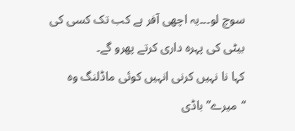سوچ لو۔۔۔یہ اچھی آفر ہے کب تک کسی کی بیٹی کی پہرہ داری کرتے پھرو گے۔
کہا نا نہیں کرنی انہیں کوئی ماڈلنگ وہ “میرے” باڈی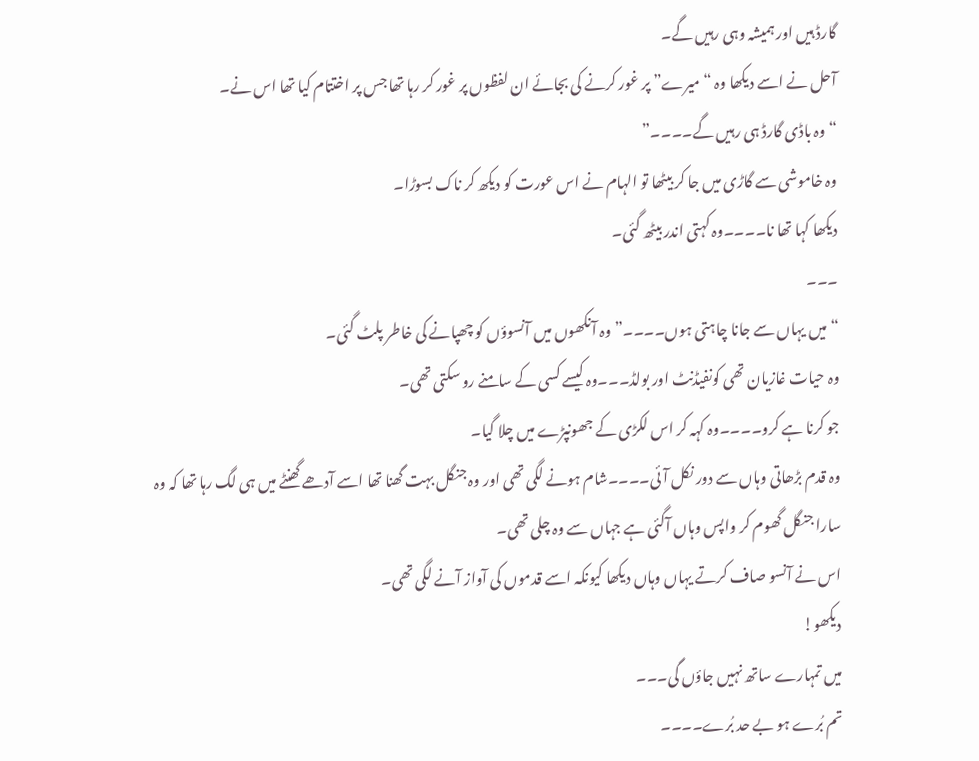گارڈ ہیں اور ہمیشہ وہی رہیں گے۔
آحل نے اسے دیکھا وہ “میرے” پر غور کرنے کی بجائے ان لفظوں پر غور کر رہا تھا جس پر اختتام کیا تھا اس نے۔
“وہ باڈی گارڈ ہی رہیں گے۔۔۔۔”
وہ خاموشی سے گاڑی میں جا کر بیٹھا تو الہام نے اس عورت کو دیکھ کر ناک بسوڑا۔
دیکھا کہا تھا نا۔۔۔۔وہ کہتی اندر بیٹھ گئی۔
۔۔۔
“میں یہاں سے جانا چاہتی ہوں۔۔۔۔”وہ آنکھوں میں آنسوؤں کو چھپانے کی خاطر پلٹ گئی۔
وہ حیات غازیان تھی کونفیڈنٹ اور بولڈ۔۔۔وہ کیسے کسی کے سامنے رو سکتی تھی۔
جو کرنا ہے کرو۔۔۔۔وہ کہہ کر اس لکڑی کے جھونپڑے میں چلا گیا۔
وہ قدم بڑھاتی وہاں سے دور نکل آئی۔۔۔۔شام ہونے لگی تھی اور وہ جنگل بہت گھنا تھا اسے آدھے گھنٹے میں ہی لگ رہا تھا کہ وہ سارا جنگل گھوم کر واپس وہاں آگئی ہے جہاں سے وہ چلی تھی۔
اس نے آنسو صاف کرتے یہاں وہاں دیکھا کیونکہ اسے قدموں کی آواز آنے لگی تھی۔
دیکھو!
میں تمہارے ساتھ نہیں جاؤں گی۔۔۔
تم بُرے ہو بے حد بُرے۔۔۔۔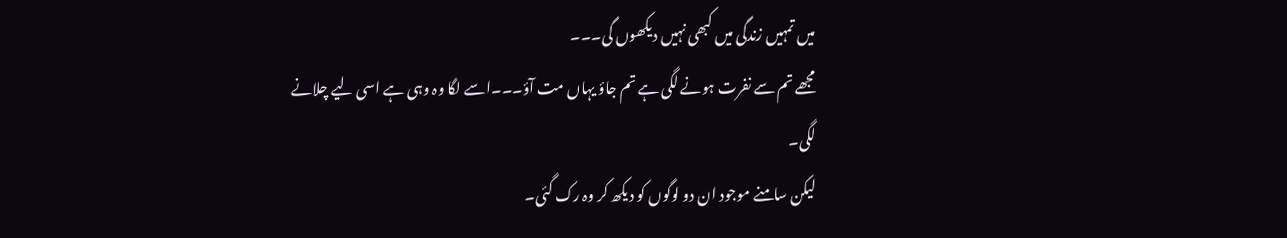میں تمہیں زندگی میں کبھی نہیں دیکھوں گی۔۔۔
مجھے تم سے نفرت ہونے لگی ہے تم جاؤ یہاں مت آؤ۔۔۔اسے لگا وہ وہی ہے اسی لیے چلانے لگی۔
لیکن سامنے موجود ان دو لوگوں کو دیکھ کر وہ رک گئی۔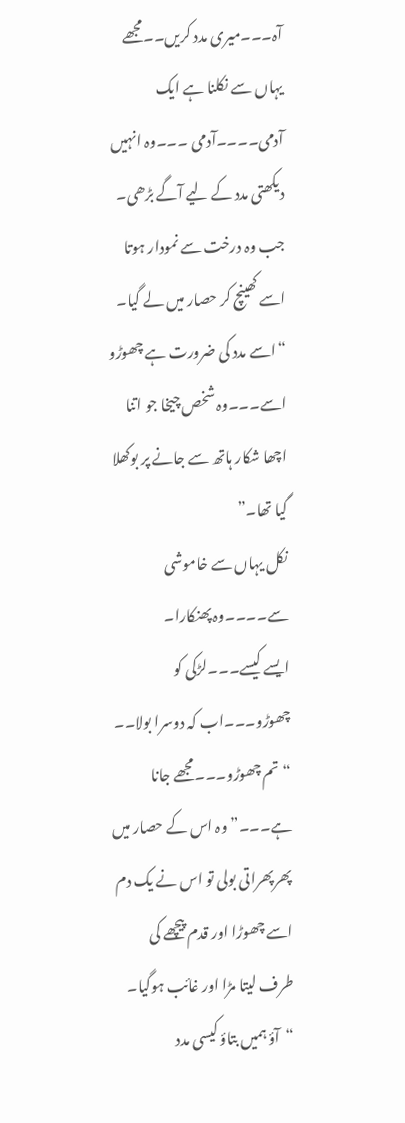آہ۔۔۔میری مدد کریں۔۔مجھے یہاں سے نکلنا ہے ایک آدمی۔۔۔۔آدمی ۔۔۔وہ انہیں دیکھتی مدد کے لیے آگے بڑھی۔
جب وہ درخت سے نمودار ہوتا اسے کھینچ کر حصار میں لے گیا۔
“اسے مدد کی ضرورت ہے چھوڑو اسے۔۔۔وہ شخص چیخا جو اتنا اچھا شکار ہاتھ سے جانے پر بوکھلا گیا تھا۔”
نکل یہاں سے خاموشی سے۔۔۔۔وہ پھنکارا۔
ایسے کیسے۔۔۔لڑکی کو چھوڑو۔۔۔اب کہ دوسرا بولا۔۔
“تم چھوڑو۔۔۔مجھے جانا ہے۔۔۔”وہ اس کے حصار میں پھرپھراتی بولی تو اس نے یک دم اسے چھوڑا اور قدم پیچھے کی طرف لیتا مڑا اور غائب ہوگیا۔
“آؤ ہمیں بتاؤ کیسی مدد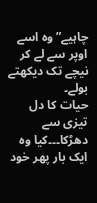چاہیے” وہ اسے اوپر سے لے کر نیچے تک دیکھتے بولے۔
حیات کا دل تیزی سے دھڑکا۔۔۔کیا وہ ایک بار پھر خود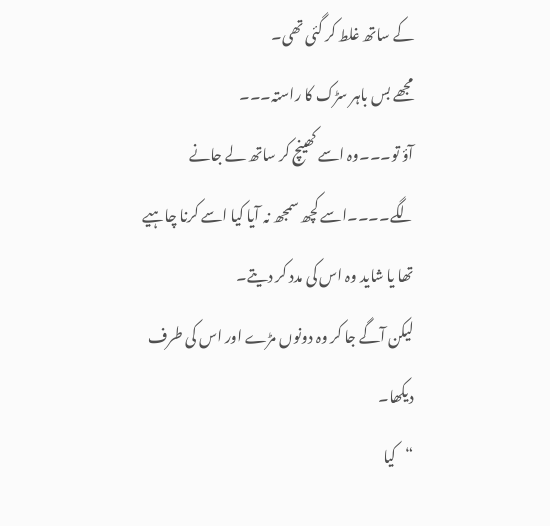کے ساتھ غلط کر گئی تھی۔
مجھے بس باہر سڑک کا راستہ۔۔۔
آؤ تو۔۔۔وہ اسے کھینچ کر ساتھ لے جانے لگے۔۔۔۔اسے کچھ سمجھ نہ آیا کیا اسے کرنا چاہیے تھا یا شاید وہ اس کی مدد کر دیتے۔
لیکن آگے جا کر وہ دونوں مڑے اور اس کی طرف دیکھا۔
“کیا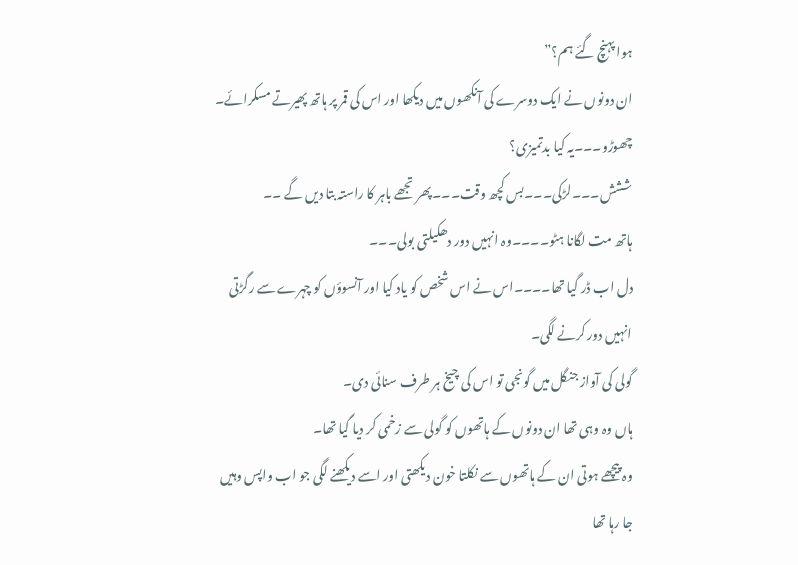ہوا پہنچ گئے ہم؟”
ان دونوں نے ایک دوسرے کی آنکھوں میں دیکھا اور اس کی قمر پر ہاتھ پھیرتے مسکرائے۔
چھوڑو۔۔۔یہ کیا بدتمیزی؟
ششش۔۔۔لڑکی۔۔۔بس کچھ وقت۔۔۔پھر تجھے باہر کا راستہ بتا دیں گے ۔۔
ہاتھ مت لگانا ہٹو۔۔۔۔وہ انہیں دور دھکیلتی بولی۔۔۔
دل اب ڈر گیا تھا۔۔۔۔اس نے اس شخص کو یاد کیا اور آنسوؤں کو چہرے سے رگڑتی انہیں دور کرنے لگی۔
گولی کی آواز جنگل میں گونجی تو اس کی چیخ ہر طرف سنائی دی۔
ہاں وہ وہی تھا ان دونوں کے ہاتھوں کو گولی سے زخمی کر دیا گیا تھا۔
وہ پیچھے ہوتی ان کے ہاتھوں سے نکلتا خون دیکھتی اور اسے دیکھنے لگی جو اب واپس وہیں جا رہا تھا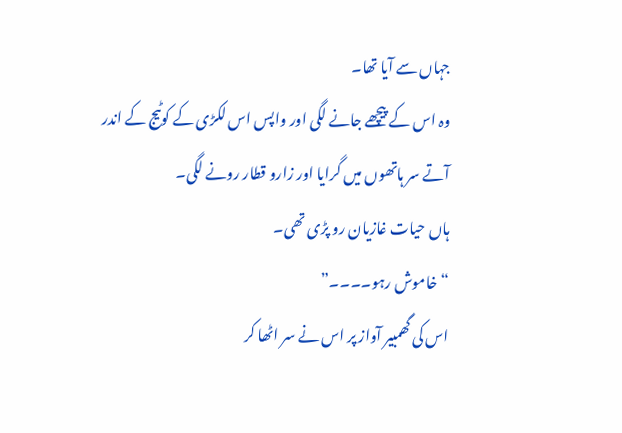جہاں سے آیا تھا۔
وہ اس کے پیچھے جانے لگی اور واپس اس لکڑی کے کوٹیج کے اندر آتے سر ہاتھوں میں گرایا اور زارو قطار رونے لگی۔
ہاں حیات غازیان رو پڑی تھی۔
“خاموش رہو۔۔۔۔”
اس کی گھمبیر آواز پر اس نے سر اٹھا کر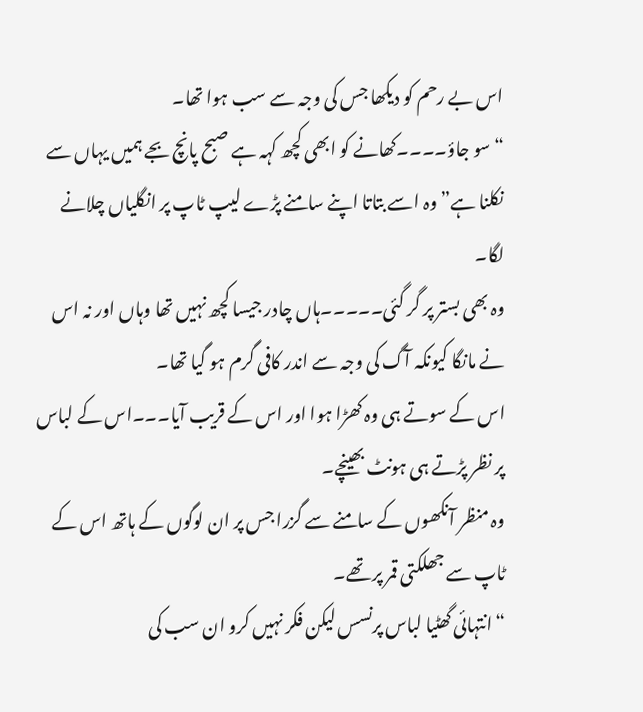اس بے رحم کو دیکھا جس کی وجہ سے سب ہوا تھا۔
“سو جاؤ۔۔۔۔کھانے کو ابھی کچھ کہہ ہے صبح پانچ بجے ہمیں یہاں سے نکلنا ہے” وہ اسے بتاتا اپنے سامنے پڑے لیپ ٹاپ پر انگلیاں چلانے لگا۔
وہ بھی بستر پر گر گئی۔۔۔۔۔ہاں چادر جیسا کچھ نہیں تھا وہاں اور نہ اس نے مانگا کیونکہ آگ کی وجہ سے اندر کافی گرم ہو گیا تھا۔
اس کے سوتے ہی وہ کھڑا ہوا اور اس کے قریب آیا۔۔۔اس کے لباس پر نظر پڑتے ہی ہونٹ بھینچے۔
وہ منظر آنکھوں کے سامنے سے گزرا جس پر ان لوگوں کے ہاتھ اس کے ٹاپ سے جھلکتی قمر پر تھے۔
“انتہائی گھٹیا لباس پرنسس لیکن فکر نہیں کرو ان سب کی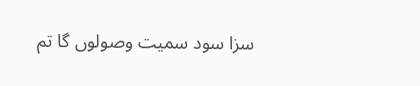سزا سود سمیت وصولوں گا تم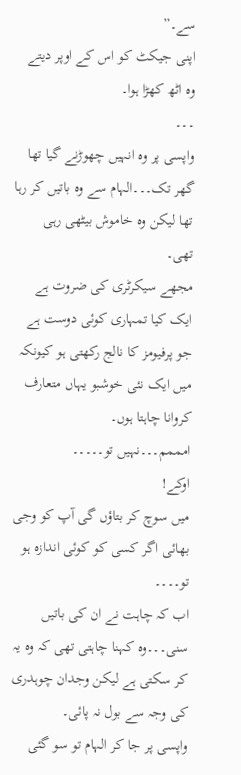سے۔”
اپنی جیکٹ کو اس کے اوپر دیتے وہ اٹھ کھڑا ہوا۔
۔۔۔
واپسی پر وہ انہیں چھوڑنے گیا تھا گھر تک۔۔۔الہام سے وہ باتیں کر رہا تھا لیکن وہ خاموش بیٹھی رہی تھی۔
مجھے سیکرٹری کی ضروت ہے ایک کیا تمہاری کوئی دوست ہے جو پرفیومز کا نالج رکھتی ہو کیونکہ میں ایک نئی خوشبو یہاں متعارف کروانا چاہتا ہوں۔
امممم۔۔۔نہیں تو۔۔۔۔۔
اوکے!
میں سوچ کر بتاؤں گی آپ کو وجی بھائی اگر کسی کو کوئی اندازہ ہو تو۔۔۔۔
اب کہ چاہت نے ان کی باتیں سنی۔۔۔وہ کہنا چاہتی تھی کہ وہ یہ کر سکتی ہے لیکن وجدان چوہدری کی وجہ سے بول نہ پائی۔
واپسی پر جا کر الہام تو سو گئی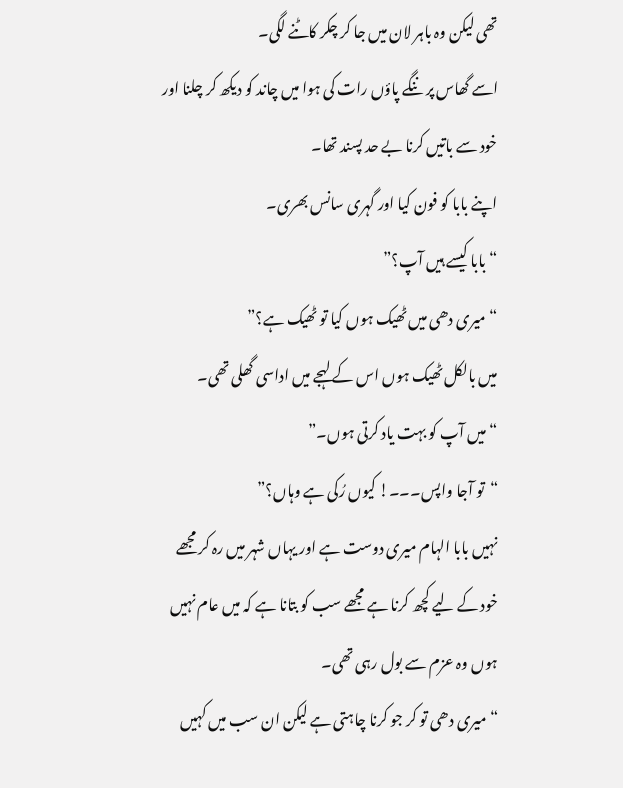تھی لیکن وہ باہر لان میں جا کر چکر کاٹنے لگی۔
اسے گھاس پر ننگے پاؤں رات کی ہوا میں چاند کو دیکھ کر چلنا اور خود سے باتیں کرنا بے حد پسند تھا۔
اپنے بابا کو فون کیا اور گہری سانس بھری۔
“بابا کیسے ہیں آپ؟”
“میری دھی میں ٹھیک ہوں کیا تو ٹھیک ہے؟”
میں بالکل ٹھیک ہوں اس کے لہجے میں اداسی گھلی تھی۔
“میں آپ کو بہت یاد کرتی ہوں۔”
“تو آجا واپس۔۔۔! کیوں رُکی ہے وہاں؟”
نہیں بابا الہام میری دوست ہے اور یہاں شہر میں رہ کر مجھے خود کے لیے کچھ کرنا ہے مجھے سب کو بتانا ہے کہ میں عام نہیں ہوں وہ عزم سے بول رہی تھی۔
“میری دھی تو کر جو کرنا چاہتی ہے لیکن ان سب میں کہیں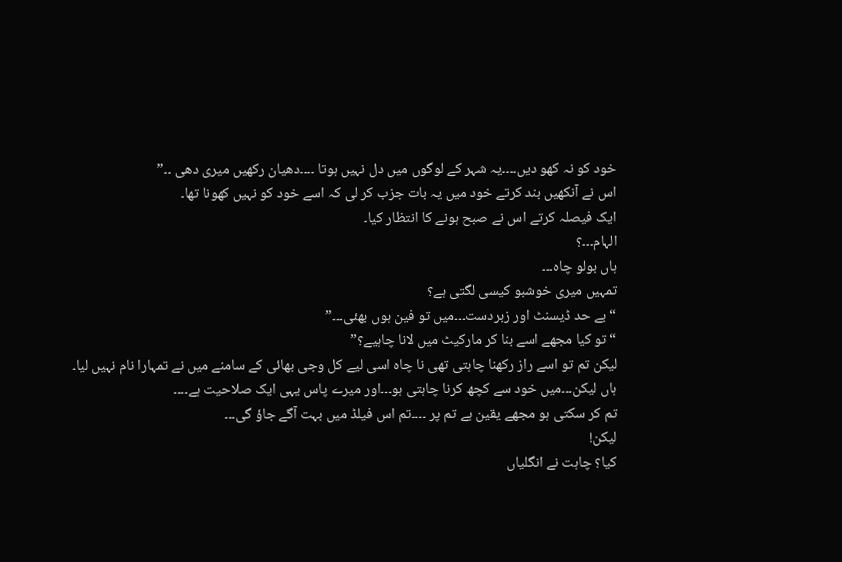خود کو نہ کھو دیں۔۔۔۔یہ شہر کے لوگوں میں دل نہیں ہوتا ۔۔۔۔دھیان رکھیں میری دھی ۔۔”
اس نے آنکھیں بند کرتے خود میں یہ بات جزب کر لی کہ اسے خود کو نہیں کھونا تھا۔
ایک فیصلہ کرتے اس نے صبح ہونے کا انتظار کیا۔
الہام۔۔۔؟
ہاں بولو چاہ۔۔۔
تمہیں میری خوشبو کیسی لگتی ہے؟
“بے حد ڈیسنٹ اور زبردست۔۔۔میں تو فین ہوں بھئی۔۔۔”
“تو کیا مجھے اسے بنا کر مارکیٹ میں لانا چاہیے؟”
لیکن تم تو اسے راز رکھنا چاہتی تھی نا چاہ اسی لیے کل وجی بھائی کے سامنے میں نے تمہارا نام نہیں لیا۔
ہاں لیکن۔۔۔میں خود سے کچھ کرنا چاہتی ہو۔۔۔اور میرے پاس یہی ایک صلاحیت ہے۔۔۔۔
تم کر سکتی ہو مجھے یقین ہے تم پر ۔۔۔۔تم اس فیلڈ میں بہت آگے جاؤ گی۔۔۔
لیکن!
کیا؟ چاہت نے انگلیاں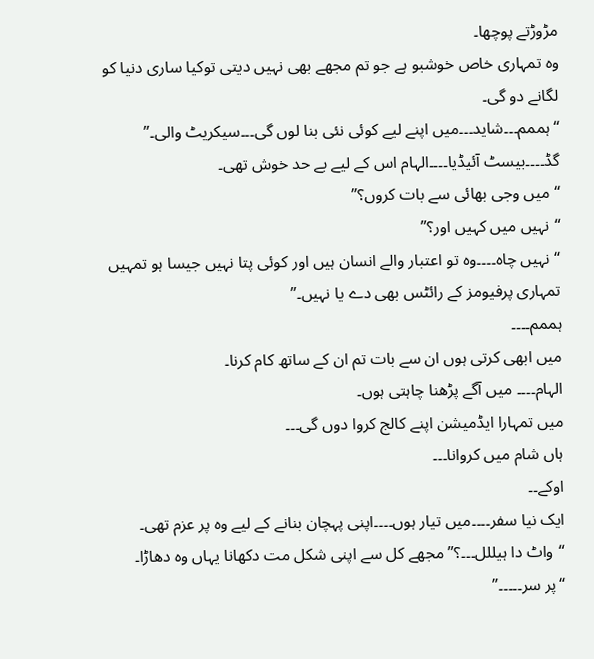مڑوڑتے پوچھا۔
وہ تمہاری خاص خوشبو ہے جو تم مجھے بھی نہیں دیتی توکیا ساری دنیا کو لگانے دو گی۔
“ہممم۔۔۔شاید۔۔۔میں اپنے لیے کوئی نئی بنا لوں گی۔۔۔سیکریٹ والی۔”
گڈ۔۔۔۔بیسٹ آئیڈیا۔۔۔۔الہام اس کے لیے بے حد خوش تھی۔
“میں وجی بھائی سے بات کروں؟”
“نہیں میں کہیں اور؟”
“نہیں چاہ۔۔۔۔وہ تو اعتبار والے انسان ہیں اور کوئی پتا نہیں جیسا ہو تمہیں تمہاری پرفیومز کے رائٹس بھی دے یا نہیں۔”
ہممم۔۔۔۔
میں ابھی کرتی ہوں ان سے بات تم ان کے ساتھ کام کرنا۔
الہام۔۔۔۔ میں آگے پڑھنا چاہتی ہوں۔
میں تمہارا ایڈمیشن اپنے کالج کروا دوں گی۔۔۔
ہاں شام میں کروانا۔۔۔
اوکے۔۔
ایک نیا سفر۔۔۔۔میں تیار ہوں۔۔۔۔اپنی پہچان بنانے کے لیے وہ پر عزم تھی۔
“واٹ دا ہیللل۔۔۔؟”مجھے کل سے اپنی شکل مت دکھانا یہاں وہ دھاڑا۔
“پر سر۔۔۔۔۔”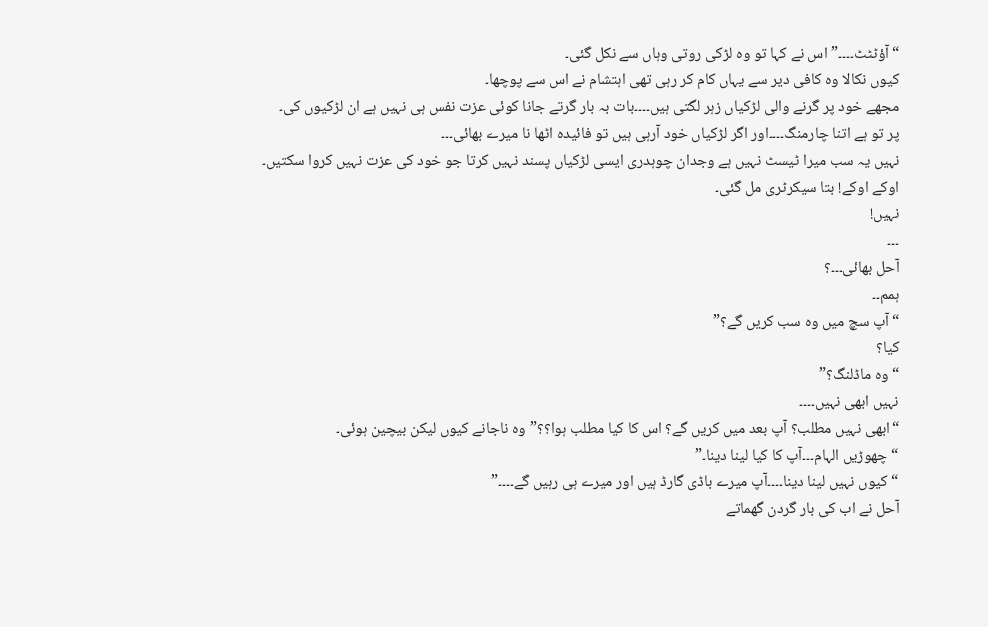“آؤٹٹٹ۔۔۔۔” اس نے کہا تو وہ لڑکی روتی وہاں سے نکل گئی۔
کیوں نکالا وہ کافی دیر سے یہاں کام کر رہی تھی اہتشام نے اس سے پوچھا۔
مجھے خود پر گرنے والی لڑکیاں زہر لگتی ہیں۔۔۔۔بات بہ بار گرتے جانا کوئی عزت نفس ہی نہیں ہے ان لڑکیوں کی۔
پر تو ہے اتنا چارمنگ۔۔۔۔اور اگر لڑکیاں خود آرہی ہیں تو فائیدہ اٹھا نا میرے بھائی۔۔۔
نہیں یہ سب میرا ٹیسٹ نہیں ہے وجدان چوہدری ایسی لڑکیاں پسند نہیں کرتا جو خود کی عزت نہیں کروا سکتیں۔
اوکے اوکے! بتا سیکرٹری مل گئی۔
نہیں!
۔۔۔
آحل بھائی۔۔۔؟
ہمم۔۔
“آپ سچ میں وہ سب کریں گے؟”
کیا؟
“وہ ماڈلنگ؟”
نہیں ابھی نہیں۔۔۔۔
“ابھی نہیں مطلب؟ آپ بعد میں کریں گے؟ اس کا کیا مطلب ہوا؟؟”وہ ناجانے کیوں لیکن بیچین ہوئی۔
“چھوڑیں الہام۔۔۔آپ کا کیا لینا دینا۔”
“کیوں نہیں لینا دینا۔۔۔۔آپ میرے باڈی گارڈ ہیں اور میرے ہی رہیں گے۔۔۔۔”
آحل نے اب کی بار گردن گھماتے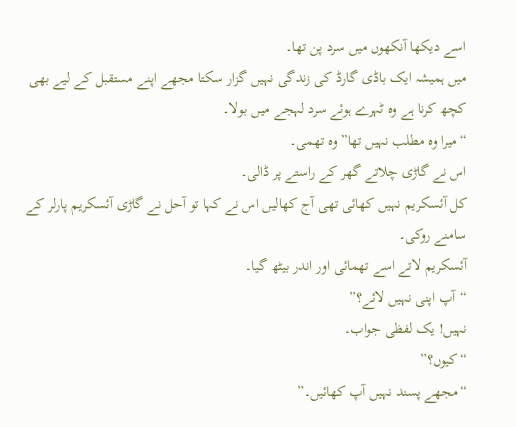اسے دیکھا آنکھوں میں سرد پن تھا۔
میں ہمیشہ ایک باڈی گارڈ کی زندگی نہیں گزار سکتا مجھے اپنے مستقبل کے لیے بھی کچھ کرنا ہے وہ ٹہرے ہوئے سرد لہجے میں بولا۔
“میرا وہ مطلب نہیں تھا” وہ تھمی۔
اس نے گاڑی چلاتے گھر کے راستے پر ڈالی۔
کل آئسکریم نہیں کھائی تھی آج کھالیں اس نے کہا تو آحل نے گاڑی آئسکریم پارلر کے سامنے روکی۔
آئسکریم لاتے اسے تھمائی اور اندر بیٹھ گیا۔
“آپ اپنی نہیں لائے؟”
نہیں! یک لفظی جواب۔
“کیوں؟”
“مجھے پسند نہیں آپ کھائیں۔”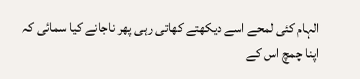الہام کئی لمحے اسے دیکھتے کھاتی رہی پھر ناجانے کیا سمائی کہ اپنا چمچ اس کے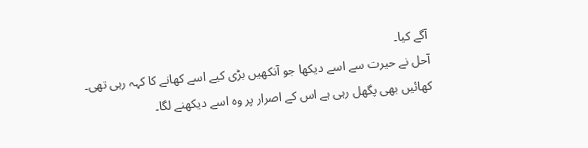آگے کیا۔
آحل نے حیرت سے اسے دیکھا جو آنکھیں بڑی کیے اسے کھانے کا کہہ رہی تھی۔
کھائیں بھی پگھل رہی ہے اس کے اصرار پر وہ اسے دیکھنے لگا۔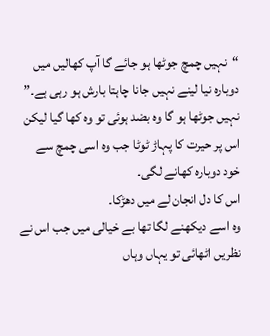“نہیں چمچ جوٹھا ہو جائے گا آپ کھالیں میں دوبارہ نیا لینے نہیں جانا چاہتا بارش ہو رہی ہے۔”
نہیں جوٹھا ہو گا وہ بضد ہوئی تو وہ کھا گیا لیکن اس پر حیرت کا پہاڑ ٹوٹا جب وہ اسی چمچ سے خود دوبارہ کھانے لگی۔
اس کا دل انجان لے میں دھڑکا۔
وہ اسے دیکھنے لگا تھا بے خیالی میں جب اس نے نظریں اٹھائی تو یہاں وہاں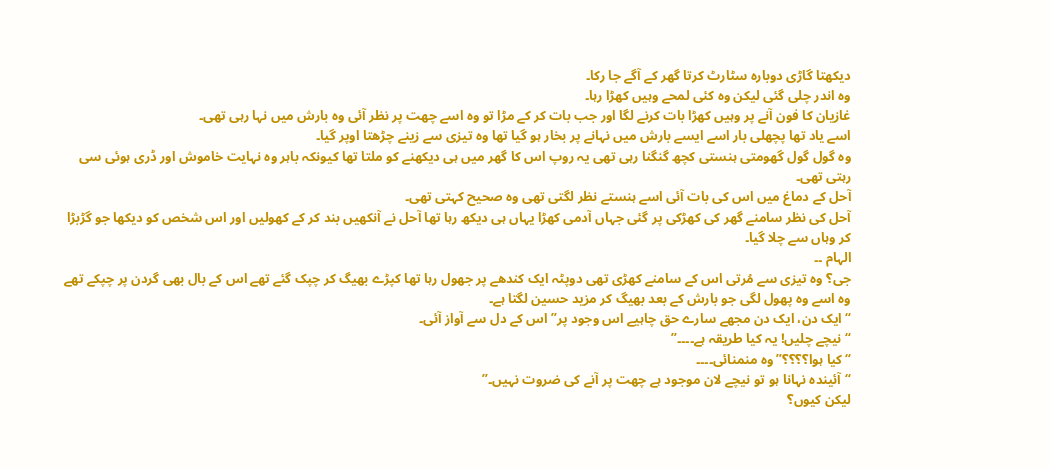دیکھتا گاڑی دوبارہ سٹارٹ کرتا گھر کے آگے جا رکا۔
وہ اندر چلی گئی لیکن وہ کئی لمحے وہیں کھڑا رہا۔
غازیان کا فون آنے پر وہیں کھڑا بات کرنے لگا اور جب بات کر کے مڑا تو وہ اسے چھت پر نظر آئی وہ بارش میں نہا رہی تھی۔
اسے یاد تھا پچھلی بار اسے ایسے بارش میں نہانے پر بخار ہو گیا تھا وہ تیزی سے زینے چڑھتا اوپر گیا۔
وہ گول گول گھومتی ہنستی کچھ گنگنا رہی تھی یہ روپ اس کا گھر میں ہی دیکھنے کو ملتا تھا کیونکہ باہر وہ نہایت خاموش اور ڈری ہوئی سی رہتی تھی۔
آحل کے دماغ میں اس کی بات آئی اسے ہنستے نظر لگتی تھی وہ صحیح کہتی تھی۔
آحل کی نظر سامنے گھر کی کھڑکی پر گئی جہاں آدمی کھڑا یہاں ہی دیکھ رہا تھا آحل نے آنکھیں بند کر کے کھولیں اور اس شخص کو دیکھا جو گڑبڑا کر وہاں سے چلا گیا۔
الہام ۔۔
جی؟ وہ تیزی سے مُرتی اس کے سامنے کھڑی تھی دوپٹہ ایک کندھے پر جھول رہا تھا کپڑے بھیگ کر چپک گئے تھے اس کے بال بھی گردن پر چپکے تھے وہ اسے وہ پھول لگی جو بارش کے بعد بھیگ کر مزید حسین لگتا ہے۔
“ایک دن، ایک دن مجھے سارے حق چاہیے اس وجود پر” اس کے دل سے آواز آئی۔
“نیچے چلیں! یہ کیا طریقہ ہے۔۔۔۔”
“کیا ہوا؟؟؟؟”وہ منمنائی۔۔۔۔
“آئیندہ نہانا ہو تو نیچے لان موجود ہے چھت پر آنے کی ضروت نہیں۔”
لیکن کیوں؟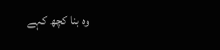وہ بنا کچھ کہے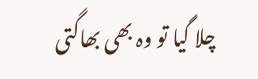چلا گیا تو وہ بھی بھاگتی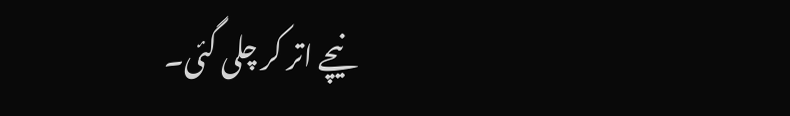نیچے اتر کر چلی گئی۔